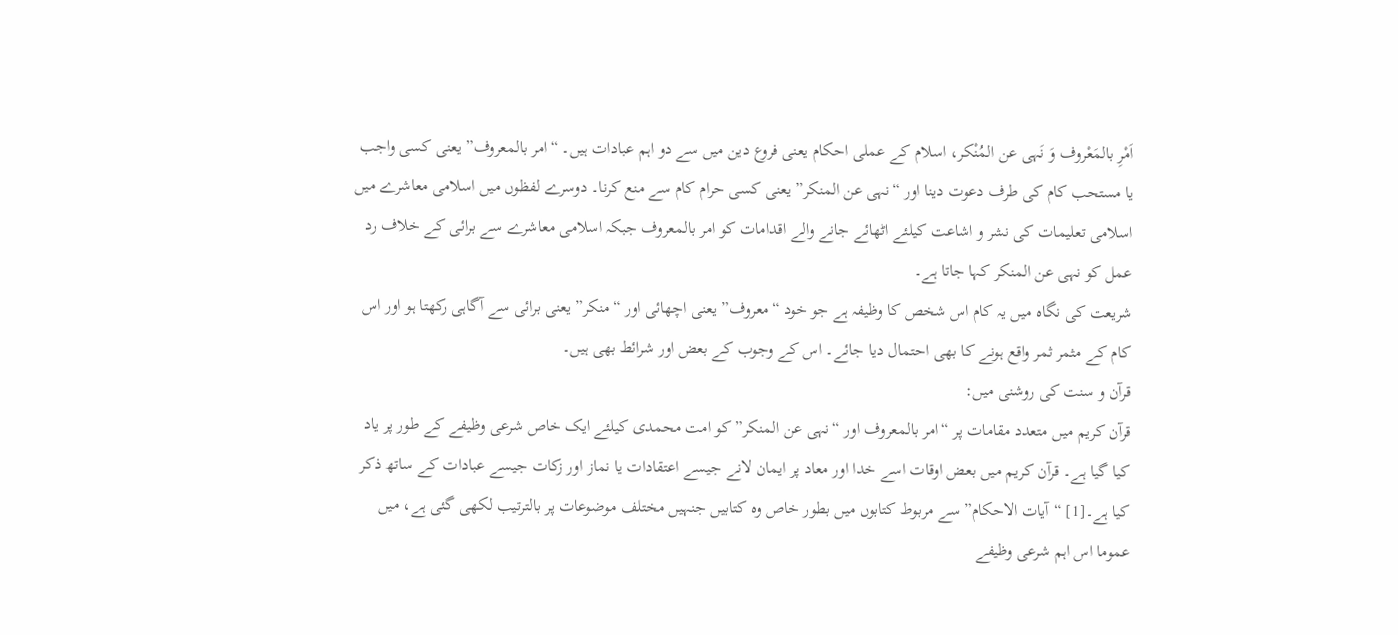اَمْرِ بالمَعْروف وَ نَہی عن المُنْکر، اسلام کے عملی احکام یعنی فروع دین میں سے دو اہم عبادات ہیں۔ “امر بالمعروف” یعنی کسی واجب یا مستحب کام کی طرف دعوت دینا اور “نہی عن المنکر” یعنی کسی حرام کام سے منع کرنا۔ دوسرے لفظوں میں اسلامی معاشرے میں اسلامی تعلیمات کی نشر و اشاعت کیلئے اٹھائے جانے والے اقدامات کو امر بالمعروف جبکہ اسلامی معاشرے سے برائی کے خلاف رد عمل کو نہی عن المنکر کہا جاتا ہے۔
شریعت کی نگاہ میں یہ کام اس شخص کا وظیفہ ہے جو خود “معروف” یعنی اچھائی اور “منکر” یعنی برائی سے آگاہی رکھتا ہو اور اس کام کے مثمر ثمر واقع ہونے کا بھی احتمال دیا جائے۔ اس کے وجوب کے بعض اور شرائط بھی ہیں۔
قرآن و سنت کی روشنی میں:
قرآن کریم میں متعدد مقامات پر “امر بالمعروف اور “نہی عن المنکر” کو امت محمدی کیلئے ایک خاص شرعی وظیفے کے طور پر یاد کیا گیا ہے۔ قرآن کریم میں بعض اوقات اسے خدا اور معاد پر ایمان لانے جیسے اعتقادات یا نماز اور زکات جیسے عبادات کے ساتھ ذکر کیا ہے۔[1] “آیات الاحکام” سے مربوط کتابوں میں بطور خاص وہ کتابیں جنہیں مختلف موضوعات پر بالترتیب لکھی گئی ہے، میں عموما اس اہم شرعی وظیفے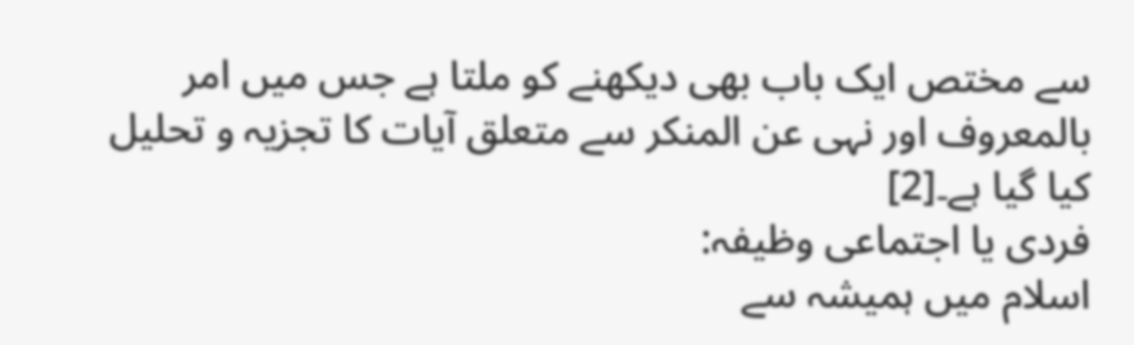سے مختص ایک باب بھی دیکھنے کو ملتا ہے جس میں امر بالمعروف اور نہی عن المنکر سے متعلق آیات کا تجزیہ و تحلیل کیا گیا ہے۔[2]
فردی یا اجتماعی وظیفہ:
اسلام میں ہمیشہ سے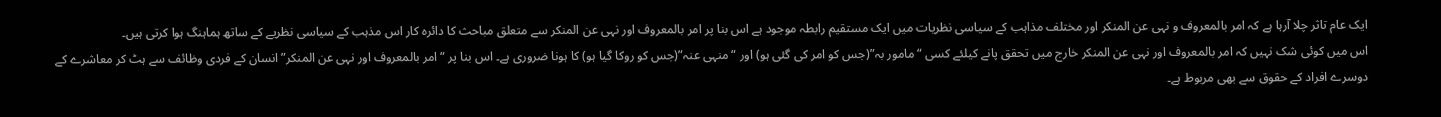ایک عام تاثر چلا آرہا ہے کہ امر بالمعروف و نہی عن المنکر اور مختلف مذاہب کے سیاسی نظریات میں ایک مستقیم رابطہ موجود ہے اس بنا پر امر بالمعروف اور نہی عن المنکر سے متعلق مباحث کا دائرہ کار اس مذہب کے سیاسی نظریے کے ساتھ ہماہنگ ہوا کرتی ہیں۔
اس میں کوئی شک نہیں کہ امر بالمعروف اور نہی عن المنکر خارج میں تحقق پانے کیلئے کسی “مامور بہ”(جس کو امر کی گئی ہو) اور “منہی عنہ”(جس کو روکا گیا ہو) کا ہونا ضروری ہے۔ اس بنا پر “امر بالمعروف اور نہی عن المنکر” انسان کے فردی وظائف سے ہٹ کر معاشرے کے دوسرے افراد کے حقوق سے بھی مربوط ہے۔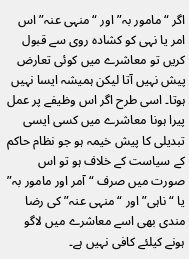اگر “مامور بہ” اور “منہی عنہ” اس امر یا نہی کو کشادہ روی سے قبول کریں تو معاشرے میں کوئی تعارض پیش نہیں آتا لیکن ہمیشہ ایسا نہیں ہوتا۔ اسی طرح اگر اس وظیفے پر عمل پیرا ہونا معاشرے میں کسی ایسی تبدیلی کا پیش خیمہ ہو جو نظام حاکم کے سیاست کے خلاف ہو تو اس صورت میں صرف “آمر اور مامور بہ” یا “ناہی” اور “منہی عنہ” کی رضا مندی بھی اسے معاشرے میں لاگو ہونے کیلئے کافی نہیں ہے۔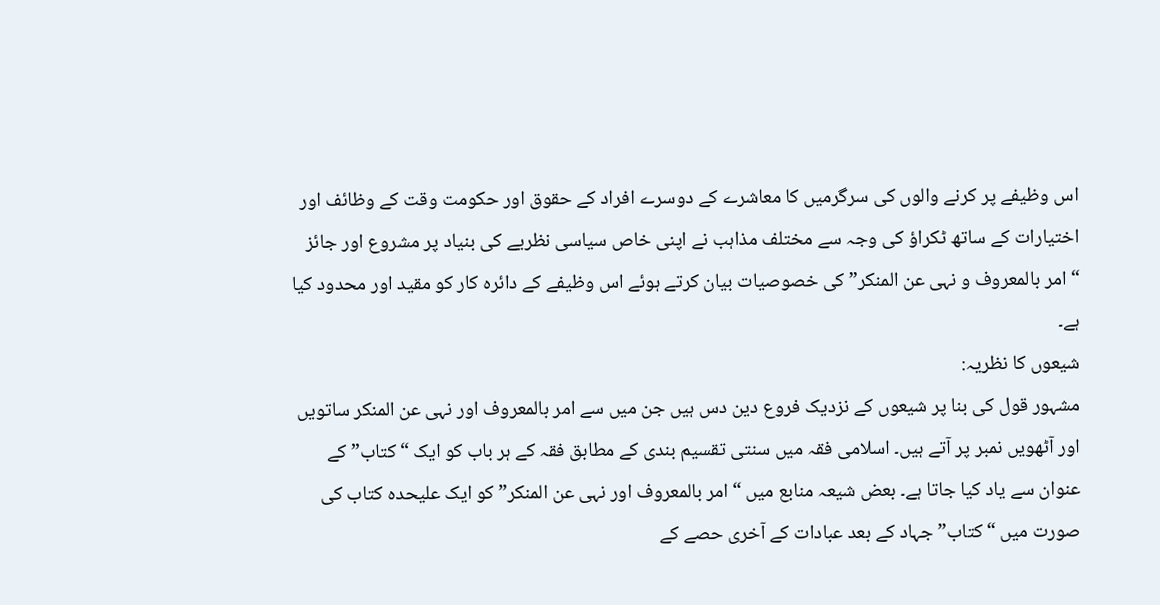اس وظیفے پر کرنے والوں کی سرگرمیں کا معاشرے کے دوسرے افراد کے حقوق اور حکومت وقت کے وظائف اور اختیارات کے ساتھ ٹکراؤ کی وجہ سے مختلف مذاہب نے اپنی خاص سیاسی نظریے کی بنیاد پر مشروع اور جائز “امر بالمعروف و نہی عن المنکر” کی خصوصیات بیان کرتے ہوئے اس وظیفے کے دائرہ کار کو مقید اور محدود کیا ہے۔
شیعوں کا نظریہ:
مشہور قول کی بنا پر شیعوں کے نزدیک فروع دین دس ہیں جن میں سے امر بالمعروف اور نہی عن المنکر ساتویں اور آٹھویں نمبر پر آتے ہیں۔ اسلامی فقہ میں سنتی تقسیم بندی کے مطابق فقہ کے ہر باب کو ایک “کتاب” کے عنوان سے یاد کیا جاتا ہے۔ بعض شیعہ منابع میں “امر بالمعروف اور نہی عن المنکر” کو ایک علیحدہ کتاب کی صورت میں “کتاب” جہاد کے بعد عبادات کے آخری حصے کے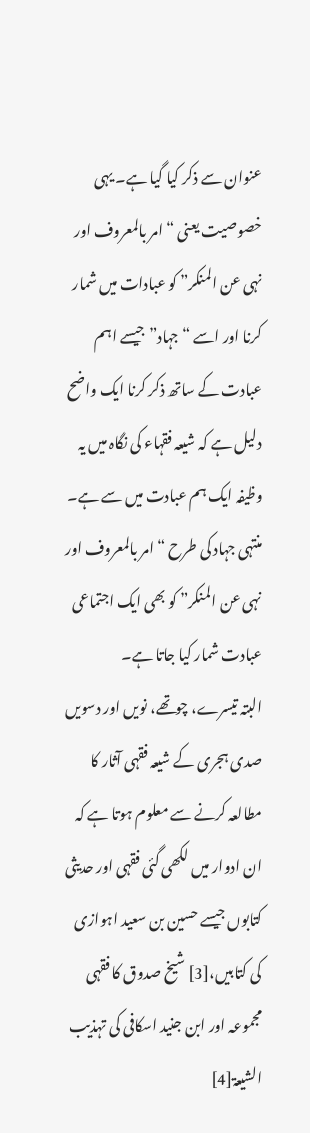عنوان سے ذکر کیا گیا ہے۔ یہی خصوصیت یعنی “امر بالمعروف اور نہی عن المنکر” کو عبادات میں شمار کرنا اور اسے “جہاد” جیسے اہم عبادت کے ساتھ ذکر کرنا ایک واضح دلیل ہے کہ شیعہ فقہاء کی نگاہ میں یہ وظیفہ ایک ہم عبادت میں سے ہے۔ منتہی جہاد کی طرح “امر بالمعروف اور نہی عن المنکر” کو بھی ایک اجتماعی عبادت شمار کیا جاتا ہے۔
البتہ تیسرے، چوتھے، نویں اور دسویں صدی ہجری کے شیعہ فقہی آثار کا مطالعہ کرنے سے معلوم ہوتا ہے کہ ان ادوار میں لکھی گئی فقہی اور حدیثی کتابوں جیسے حسین بن سعید اہوازی کی کتابیں،[3] شیخ صدوق کا فقہی مجموعہ اور ابن جنید اسکافی کی تہذیب الشیعۃ[4]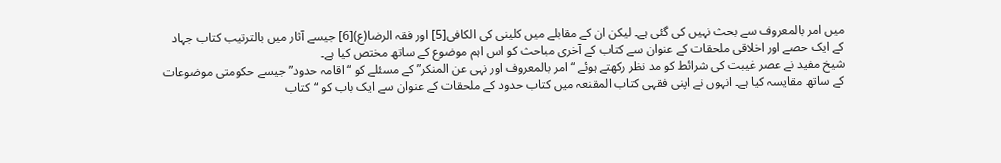میں امر بالمعروف سے بحث نہیں کی گئی ہے۔ لیکن ان کے مقابلے میں کلینی کی الکافی[5] اور فقہ الرضا(ع)[6] جیسے آثار میں بالترتیب کتاب جہاد کے ایک حصے اور اخلاقی ملحقات کے عنوان سے کتاب کے آخری مباحث کو اس اہم موضوع کے ساتھ مختص کیا ہے۔
شیخ مفید نے عصر غیبت کی شرائط کو مد نظر رکھتے ہوئے “امر بالمعروف اور نہی عن المنکر” کے مسئلے کو “اقامہ حدود” جیسے حکومتی موضوعات کے ساتھ مقایسہ کیا ہے۔ انہوں نے اپنی فقہی کتاب المقنعہ میں کتاب حدود کے ملحقات کے عنوان سے ایک باب کو “کتاب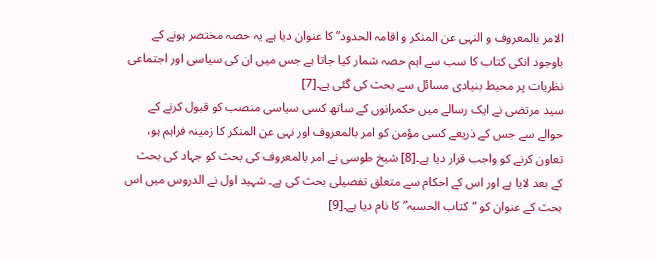الامر بالمعروف و النہی عن المنکر و اقامہ الحدود” کا عنوان دیا ہے یہ حصہ مختصر ہونے کے باوجود انکی کتاب کا سب سے اہم حصہ شمار کیا جاتا ہے جس میں ان کی سیاسی اور اجتماعی نظریات پر محیط بنیادی مسائل سے بحث کی گئی ہے۔[7]
سید مرتضی نے ایک رسالے میں حکمرانوں کے ساتھ کسی سیاسی منصب کو قبول کرنے کے حوالے سے جس کے ذریعے کسی مؤمن کو امر بالمعروف اور نہی عن المنکر کا زمینہ فراہم ہو، تعاون کرنے کو واجب قرار دیا ہے۔[8] شیخ طوسی نے امر بالمعروف کی بحث کو جہاد کی بحث کے بعد لایا ہے اور اس کے احکام سے متعلق تفصیلی بحث کی ہے۔ شہید اول نے الدروس میں اس بحث کے عنوان کو “کتاب الحسبہ” کا نام دیا ہے۔[9]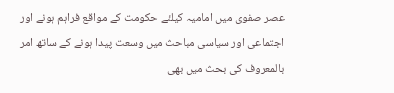عصر صفوی میں امامیہ کیلئے حکومت کے مواقع فراہم ہونے اور اجتماعی اور سیاسی مباحث میں وسعت پیدا ہونے کے ساتھ امر بالمعروف کی بحث میں بھی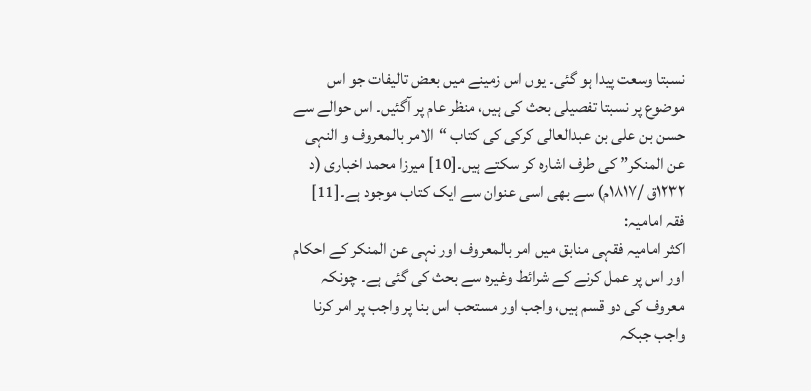نسبتا وسعت پیدا ہو گئی۔ یوں اس زمینے میں بعض تالیفات جو اس موضوع پر نسبتا تفصیلی بحث کی ہیں، منظر عام پر آگئیں۔ اس حوالے سے حسن بن علی بن عبدالعالی کرکی کی کتاب “الامر بالمعروف و النہی عن المنکر” کی طرف اشارہ کر سکتے ہیں۔[10] میرزا محمد اخباری (د ۱۲۳۲ق /۱۸۱۷م) سے بھی اسی عنوان سے ایک کتاب موجود ہے۔[11]
فقہ امامیہ:
اکثر امامیہ فقہی منابق میں امر بالمعروف اور نہی عن المنکر کے احکام اور اس پر عمل کرنے کے شرائط وغیرہ سے بحث کی گئی ہے۔ چونکہ معروف کی دو قسم ہیں، واجب اور مستحب اس بنا پر واجب پر امر کرنا واجب جبکہ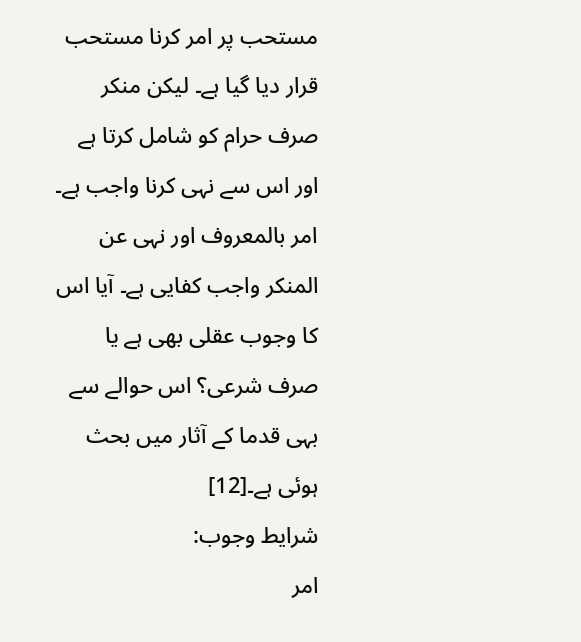مستحب پر امر کرنا مستحب قرار دیا گیا ہے۔ لیکن منکر صرف حرام کو شامل کرتا ہے اور اس سے نہی کرنا واجب ہے۔ امر بالمعروف اور نہی عن المنکر واجب کفایی ہے۔ آیا اس کا وجوب عقلی بھی ہے یا صرف شرعی؟ اس حوالے سے بہی قدما کے آثار میں بحث ہوئی ہے۔[12]
شرایط وجوب:
امر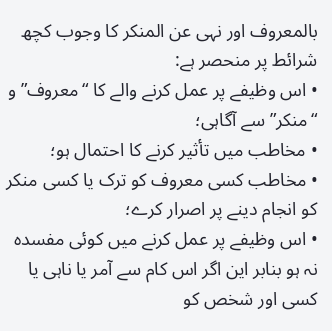بالمعروف اور نہی عن المنکر کا وجوب کچھ شرائط پر منحصر ہے:
• اس وظیفے پر عمل کرنے والے کا “معروف” و “منکر” سے آگاہی؛
• مخاطب میں تأثیر کرنے کا احتمال ہو؛
• مخاطب کسی معروف کو ترک یا کسی منکر کو انجام دینے پر اصرار کرے؛
• اس وظیفے پر عمل کرنے میں کوئی مفسدہ نہ ہو بنابر این اگر اس کام سے آمر یا ناہی یا کسی اور شخص کو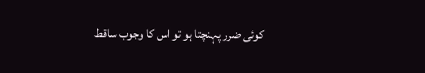کوئی ضرر پہنچتا ہو تو اس کا وجوب ساقط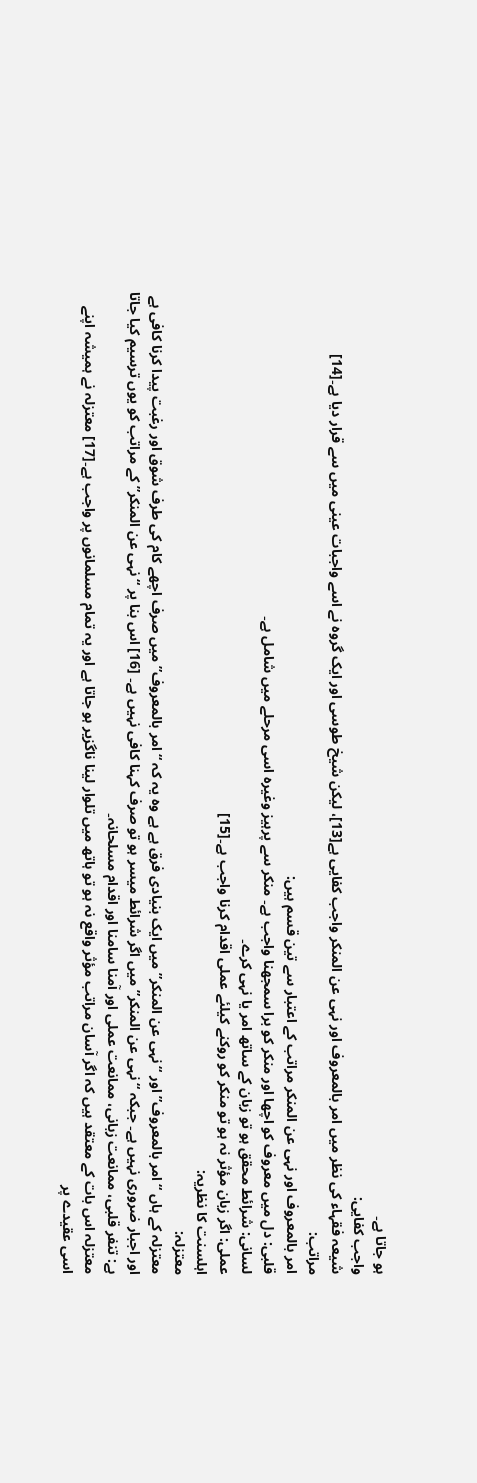ہو جاتا ہے۔
واجب کفایی:
شیعہ فقہاء کی نظر میں امر بالمعروف اور نہی عن المنکر واجب کفایی ہے[13]، لیکن شیخ طوسی اور ایک گروہ نے اسے واجبات عینی میں سے قرار دیا ہے۔[14]
مراتب:
امر بالمعروف اور نہی عن المنکر مراتب کے اعتبار سے تین قسم ہیں:
قلبی: دل میں معروف کو اچھا اور منکر کو برا سمجھنا واجب ہے۔ منکر سے پرہیز وغیرہ اسی مرحلے میں شامل ہے۔
لسانی: شرائط محقق ہو تو زبان کے ساتھ امر یا نہی کرے۔
عملی: اگر زبان مؤثر نہ ہو تو منکر کو روکنے کیلئے عملی اقدام کرنا واجب ہے۔[15]
اہلسنت کا نظریہ:
معتزلہ:
معتزلہ کے ہاں “امر بالمعروف” اور “نہی عن المنکر” میں ایک بنیادی فرق ہے ہے وہ یہ کہ “امر بالمعروف” میں صرف اچھے کام کی طرف شوق اور رغبت پیدا کرنا کافی ہے اور اجبار ضروری نہیں ہے۔ جبکہ “نہی عن المنکر” میں اگر شرائط میسر ہو تو صرف کہنا کافی نہیں ہے۔ [16] اس بنا پر “نہی عن المنکر” کے مراتب کو یوں ترسیم کیا جاتا ہے: تنفر قلبی، ممانعت زبانی، ممانعت عملی اور آمنا سامنا اور اقدام مسلحانہ۔
معتزلہ اس بات کے معتقد ہیں کہ اگر آسان مراتب مؤثر واقع نہ ہو تو ہاتھ میں تلوار لینا ناگزیر ہو جاتا ہے اور یہ تمام مسلمانوں پر واجب ہے۔[17] معتزلہ نے ہمیشہ اپنے اسی عقیدے پر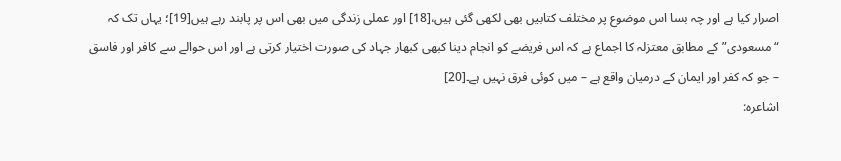اصرار کیا ہے اور چہ بسا اس موضوع پر مختلف کتابیں بھی لکھی گئی ہیں،[18] اور عملی زندگی میں بھی اس پر پابند رہے ہیں[19]؛ یہاں تک کہ “مسعودی” کے مطابق معتزلہ کا اجماع ہے کہ اس فریضے کو انجام دینا کبھی کبھار جہاد کی صورت اختیار کرتی ہے اور اس حوالے سے کافر اور فاسق – جو کہ کفر اور ایمان کے درمیان واقع ہے – میں کوئی فرق نہیں ہے۔[20]
اشاعرہ: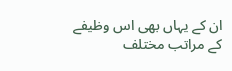ان کے یہاں بھی اس وظیفے کے مراتب مختلف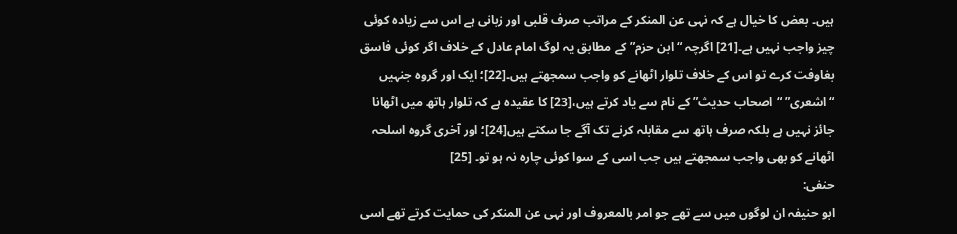ہیں۔ بعض کا خیال ہے کہ نہی عن المنکر کے مراتب صرف قلبی اور زبانی ہے اس سے زیادہ کوئی چیز واجب نہیں ہے۔[21] اگرچہ “ابن حزم” کے مطابق یہ لوگ امام عادل کے خلاف اگر کوئی فاسق بغاوفت کرے تو اس کے خلاف تلوار اٹھانے کو واجب سمجھتے ہیں۔[22]؛ ایک اور گروہ جنہیں “اشعری” “اصحاب حدیث” کے نام سے یاد کرتے ہیں،[23] کا عقیدہ ہے کہ تلوار ہاتھ میں اٹھانا جائز نہیں ہے بلکہ صرف ہاتھ سے مقابلہ کرنے تک آگے جا سکتے ہیں[24]؛ اور آخری گروہ اسلحہ اٹھانے کو بھی واجب سمجھتے ہیں جب اسی کے سوا کوئی چارہ نہ ہو تو۔ [25]
حنفی:
ابو حنیفہ ان لوگوں میں سے تھے جو امر بالمعروف اور نہی عن المنکر کی حمایت کرتے تھے اسی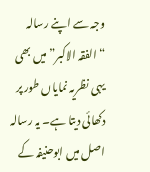وجہ سے اپنے رسالہ “الفقہ الاکبر” میں بھی یہی نظریہ نمایاں طور پر دکھائی دیتا ہے۔ یہ رسالہ اصل میں ابوحنیفہ کے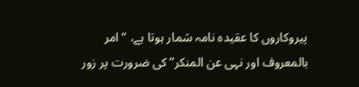پیروکاروں کا عقیدہ نامہ شمار ہوتا ہے، “امر بالمعروف اور نہی عن المنکر” کی ضرورت پر زور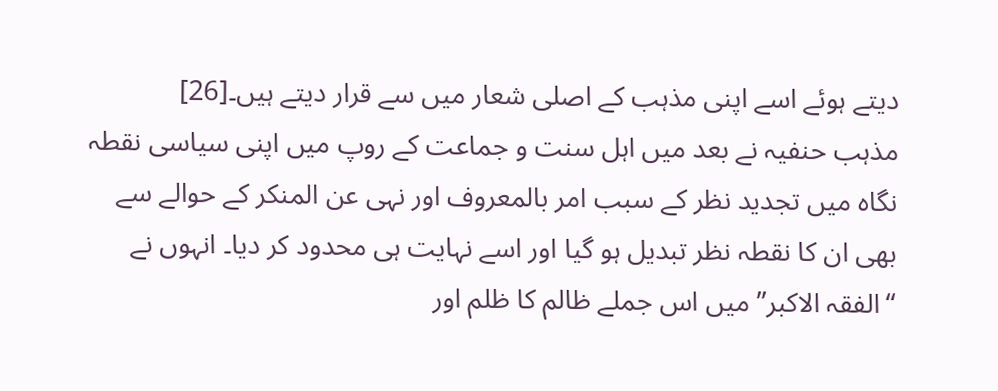دیتے ہوئے اسے اپنی مذہب کے اصلی شعار میں سے قرار دیتے ہیں۔[26]
مذہب حنفیہ نے بعد میں اہل سنت و جماعت کے روپ میں اپنی سیاسی نقطہ نگاہ میں تجدید نظر کے سبب امر بالمعروف اور نہی عن المنکر کے حوالے سے بھی ان کا نقطہ نظر تبدیل ہو گیا اور اسے نہایت ہی محدود کر دیا۔ انہوں نے “الفقہ الاکبر” میں اس جملے ظالم کا ظلم اور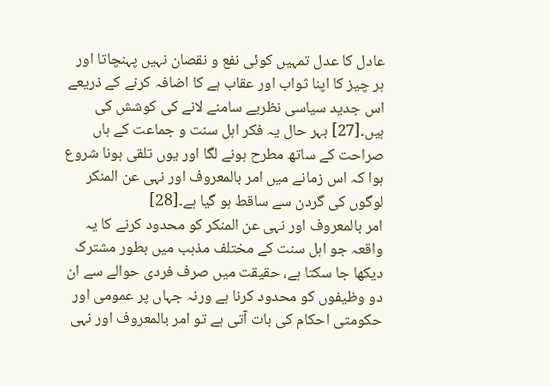عادل کا عدل تمہیں کوئی نفع و نقصان نہیں پہنچاتا اور ہر چیز کا اپنا ثواب اور عقاب ہے کا اضافہ کرنے کے ذریعے اس جدید سیاسی نظریے سامنے لانے کی کوشش کی ہیں۔[27] بہر حال یہ فکر اہل سنت و جماعت کے ہاں صراحت کے ساتھ مطرح ہونے لگا اور یوں تلقی ہونا شروع ہوا کہ اس زمانے میں امر بالمعروف اور نہی عن المنکر لوگوں کی گردن سے ساقط ہو گیا ہے۔[28]
امر بالمعروف اور نہی عن المنکر کو محدود کرنے کا یہ واقعہ جو اہل سنت کے مختلف مذہب میں بطور مشترک دیکھا جا سکتا ہے، حقیقت میں صرف فردی حوالے سے ان دو وظیفوں کو محدود کرنا ہے ورنہ جہاں پر عمومی اور حکومتی احکام کی بات آتی ہے تو امر بالمعروف اور نہی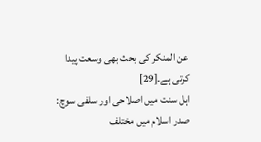عن المنکر کی بحث بھی وسعت پیدا کرتی ہے۔[29]
اہل سنت میں اصلاحی اور سلفی سوچ:
صدر اسلام میں مختلف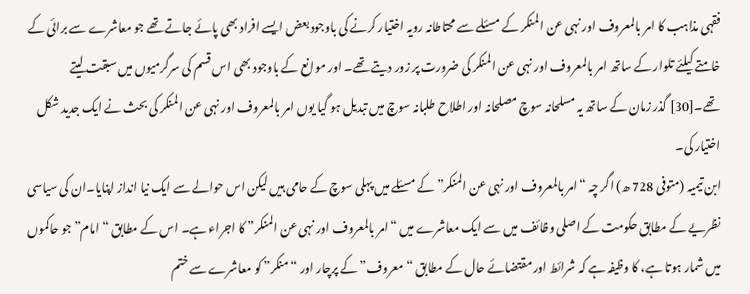فقہی مذاہب کا امر بالمعروف اور نہی عن المنکر کے مسئلے سے محتاطانہ رویہ اختیار کرنے کی باوجود بعض ایسے افراد بھی پائے جاتے تھے جو معاشرے سے برائی کے خامتے کیلئے تلوار کے ساتھ امر بالمعروف اور نہی عن المنکر کی ضرورت پر زور دیتے تھے۔ اور موانع کے باوجود بھی اس قسم کی سرگرمیوں میں سبقت لیتے تھے۔[30] گذر زمان کے ساتھ یہ مسلحانہ سوچ مصلحانہ اور اطلاح طلبانہ سوچ میں تبدیل ہو گیا یوں امر بالمعروف اور نہی عن المنکر کی بحث نے ایک جدید شکل اختیار کی۔
ابن تیمیہ (متوفی 728 ھ) اگر چہ “امر بالمعروف اور نہی عن المنکر” کے مسئلے میں پہلی سوچ کے حامی ہیں لیکن اس حوالے سے ایک نیا انداز اپنایا۔ان کی سیاسی نظریے کے مطابق حکومت کے اصلی وظائف میں سے ایک معاشرے میں “امر بالمعروف اور نہی عن المنکر” کا اجراء ہے۔ اس کے مطابق “امام” جو حاکموں میں شمار ہوتا ہے، کا وظیفہ ہے کہ شرائط اور مقتضائے حال کے مطابق “معروف” کے پرچار اور “منکر” کو معاشرے سے ختم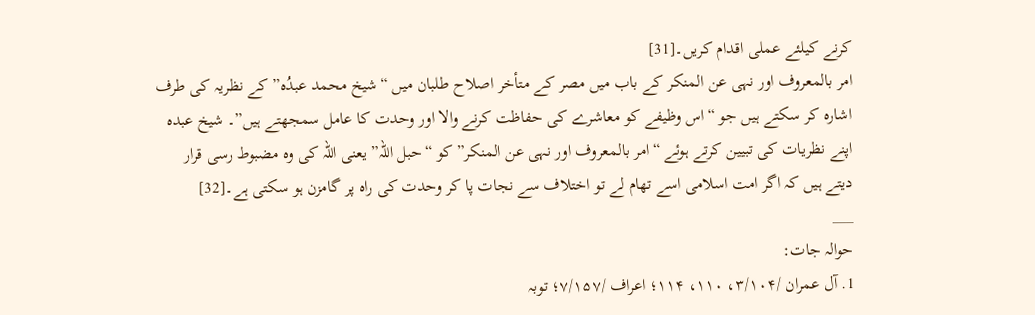کرنے کیلئے عملی اقدام کریں۔[31]
امر بالمعروف اور نہی عن المنکر کے باب میں مصر کے متأخر اصلاح طلبان میں “شیخ محمد عبدُہ” کے نظریہ کی طرف اشارہ کر سکتے ہیں جو “اس وظیفے کو معاشرے کی حفاظت کرنے والا اور وحدت کا عامل سمجھتے ہیں”۔ شیخ عبدہ اپنے نظریات کی تبیین کرتے ہوئے “امر بالمعروف اور نہی عن المنکر” کو “حبل اللہ” یعنی اللہ کی وہ مضبوط رسی قرار دیتے ہیں کہ اگر امت اسلامی اسے تھام لے تو اختلاف سے نجات پا کر وحدت کی راہ پر گامزن ہو سکتی ہے۔[32]
___
حوالہ جات:
1. آل عمران /۳/۱۰۴، ۱۱۰، ۱۱۴؛ اعراف /۷/۱۵۷؛ توبہ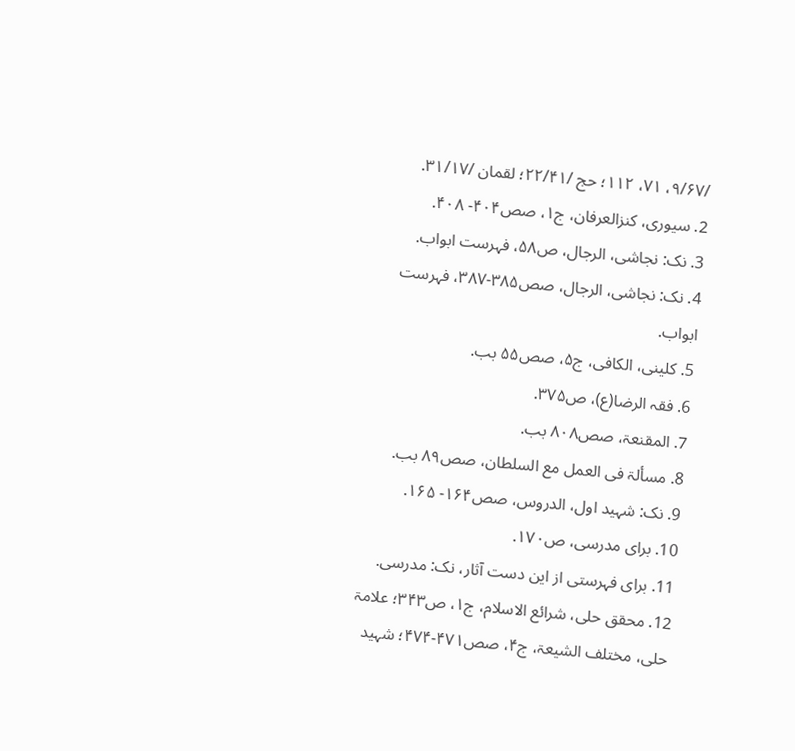/۹/۶۷، ۷۱، ۱۱۲؛ حج /۲۲/۴۱؛ لقمان /۳۱/۱۷.
2. سیوری، کنزالعرفان، ج۱، صص۴۰۴- ۴۰۸.
3. نک: نجاشی، الرجال، ص۵۸، فہرست ابواب.
4. نک: نجاشی، الرجال، صص۳۸۵-۳۸۷، فہرست ابواب.
5. کلینی، الکافی، ج۵، صص۵۵ بب.
6. فقہ الرضا(ع)، ص۳۷۵.
7. المقنعۃ، صص۸۰۸ بب.
8. مسألۃ فی العمل مع السلطان، صص۸۹ بب.
9. نک: شہید اول، الدروس، صص۱۶۴- ۱۶۵.
10. برای مدرسی، ص۱۷۰.
11. برای فہرستی از این دست آثار، نک: مدرسی.
12. محقق حلی، شرائع الاسلام، ج۱، ص۳۴۳؛ علامۃ حلی، مختلف الشیعۃ، ج۴، صص۴۷۱-۴۷۴؛ شہید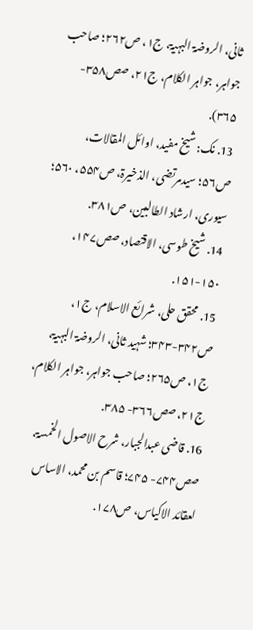ثانی، الروضۃ البہیۃ، ج۱، ص۲۶۲؛ صاحب جواہر، جواہر الکلام، ج۲۱، صص۳۵۸- ۳۶۵).
13. نک: شیخ مفید، اوائل المقالات، ص۵۶؛ سیدمرتضی، الذخیرۃ، ص۵۵۴، ۵۶۰؛ سیوری، ارشاد الطالبین، ص۳۸۱.
14. شیخ طوسی، الاقتصاد، صص۱۴۷، ۱۵۰-۱۵۱.
15. محقق حلی، شرائع الاسلام، ج۱، ص۳۴۲-۳۴۳؛ شہید ثانی، الروضۃ البہیۃ، ج۱، ص۲۶۵؛ صاحب جواہر، جواہر الکلام، ج۲۱، صص۳۶۶- ۳۸۵.
16. قاضی عبدالجبار، شرح الاصول الخمسۃ، صص۷۴۴- ۷۴۵؛ قاسم بن محمد، الاساس لعقائد الاکیاس، ص۱۷۸.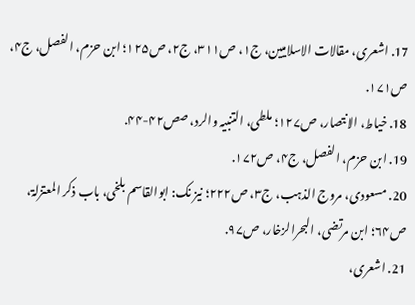17. اشعری، مقالات الاسلامیین، ج۱، ص۳۱۱، ج۲، ص۱۲۵؛ ابن حزم، الفصل، ج۴، ص۱۷۱.
18. خیاط، الانتصار، ص۱۲۷؛ ملطی، التنبیہ والرد، صص۴۲-۴۴.
19. ابن حزم، الفصل، ج۴، ص۱۷۲.
20. مسعودی، مروج الذہب، ج۳، ص۲۲۲؛ نیز نک: ابوالقاسم بلخی، باب ذکر المعتزلۃ، ص۶۴؛ ابن مرتضی، البحرالزخار، ص۹۷.
21. اشعری،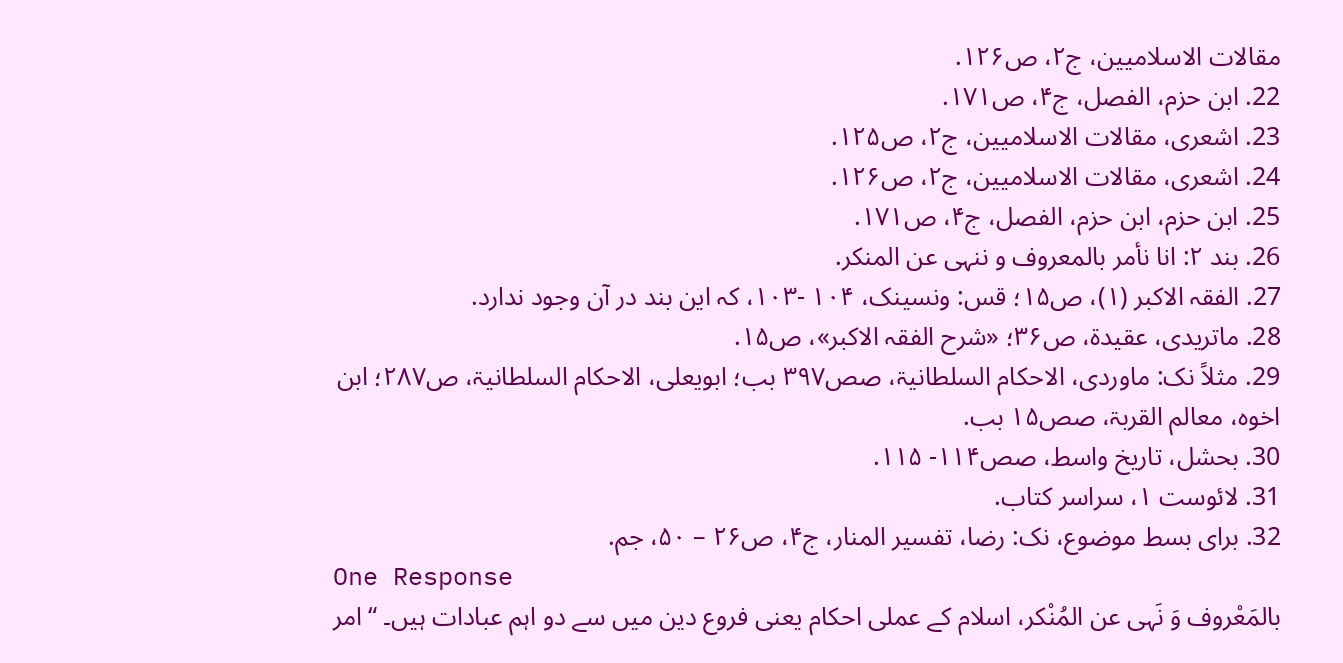مقالات الاسلامیین، ج۲، ص۱۲۶.
22. ابن حزم، الفصل، ج۴، ص۱۷۱.
23. اشعری، مقالات الاسلامیین، ج۲، ص۱۲۵.
24. اشعری، مقالات الاسلامیین، ج۲، ص۱۲۶.
25. ابن حزم، ابن حزم، الفصل، ج۴، ص۱۷۱.
26. بند ۲: انا نأمر بالمعروف و ننہی عن المنکر.
27. الفقہ الاکبر (۱)، ص۱۵؛ قس: ونسینک، ۱۰۴ -۱۰۳، کہ این بند در آن وجود ندارد.
28. ماتریدی، عقیدۃ، ص۳۶؛ «شرح الفقہ الاکبر»، ص۱۵.
29. مثلاً نک: ماوردی، الاحکام السلطانیۃ، صص۳۹۷ بب؛ ابویعلی، الاحکام السلطانیۃ، ص۲۸۷؛ ابن اخوہ، معالم القربۃ، صص۱۵ بب.
30. بحشل، تاریخ واسط، صص۱۱۴- ۱۱۵.
31. لائوست ۱، سراسر کتاب.
32. برای بسط موضوع، نک: رضا، تفسیر المنار، ج۴، ص۲۶ – ۵۰، جم.
One Response
بالمَعْروف وَ نَہی عن المُنْکر، اسلام کے عملی احکام یعنی فروع دین میں سے دو اہم عبادات ہیں۔ “امر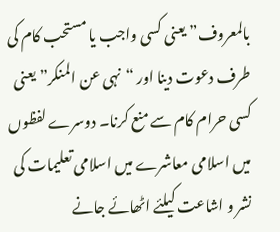بالمعروف” یعنی کسی واجب یا مستحب کام کی طرف دعوت دینا اور “نہی عن المنکر” یعنی کسی حرام کام سے منع کرنا۔ دوسرے لفظوں میں اسلامی معاشرے میں اسلامی تعلیمات کی نشر و اشاعت کیلئے اٹھائے جانے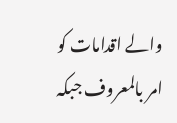والے اقدامات کو امر بالمعروف جبکہ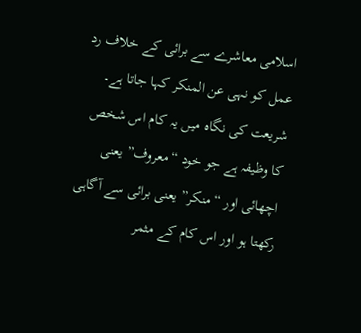اسلامی معاشرے سے برائی کے خلاف رد عمل کو نہی عن المنکر کہا جاتا ہے۔
شریعت کی نگاہ میں یہ کام اس شخص کا وظیفہ ہے جو خود “معروف” یعنی اچھائی اور “منکر” یعنی برائی سے آگاہی رکھتا ہو اور اس کام کے مثمر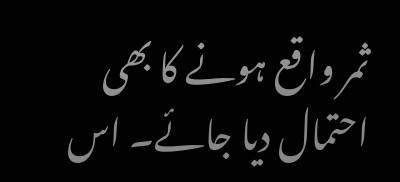ثمر واقع ہونے کا بھی احتمال دیا جائے۔ اس